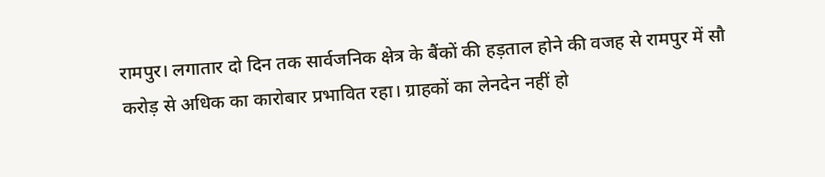रामपुर। लगातार दो दिन तक सार्वजनिक क्षेत्र के बैंकों की हड़ताल होने की वजह से रामपुर में सौ करोड़ से अधिक का कारोबार प्रभावित रहा। ग्राहकों का लेनदेन नहीं हो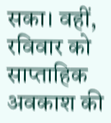सका। वहीं, रविवार को साप्ताहिक अवकाश की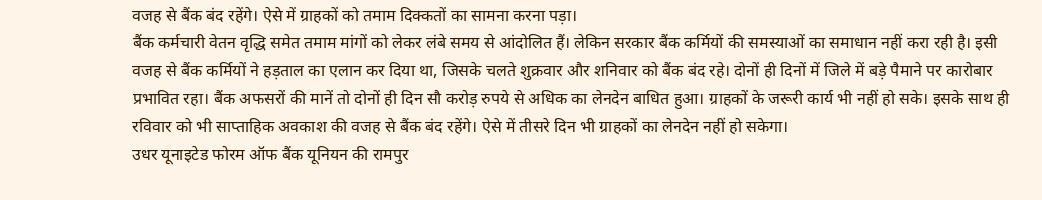वजह से बैंक बंद रहेंगे। ऐसे में ग्राहकों को तमाम दिक्कतों का सामना करना पड़ा।
बैंक कर्मचारी वेतन वृद्धि समेत तमाम मांगों को लेकर लंबे समय से आंदोलित हैं। लेकिन सरकार बैंक कर्मियों की समस्याओं का समाधान नहीं करा रही है। इसी वजह से बैंक कर्मियों ने हड़ताल का एलान कर दिया था, जिसके चलते शुक्रवार और शनिवार को बैंक बंद रहे। दोनों ही दिनों में जिले में बड़े पैमाने पर कारोबार प्रभावित रहा। बैंक अफसरों की मानें तो दोनों ही दिन सौ करोड़ रुपये से अधिक का लेनदेन बाधित हुआ। ग्राहकों के जरूरी कार्य भी नहीं हो सके। इसके साथ ही रविवार को भी साप्ताहिक अवकाश की वजह से बैंक बंद रहेंगे। ऐसे में तीसरे दिन भी ग्राहकों का लेनदेन नहीं हो सकेगा।
उधर यूनाइटेड फोरम ऑफ बैंक यूनियन की रामपुर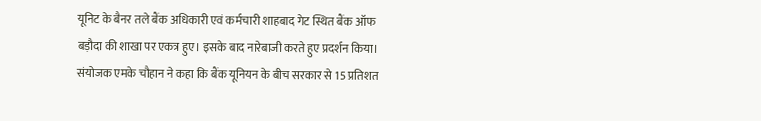यूनिट के बैनर तले बैंक अधिकारी एवं कर्मचारी शाहबाद गेट स्थित बैंक ऑफ बड़ौदा की शाखा पर एकत्र हुए। इसके बाद नारेबाजी करते हुए प्रदर्शन किया। संयोजक एमके चौहान ने कहा कि बैंक यूनियन के बीच सरकार से 15 प्रतिशत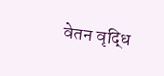वेतन वृद्धि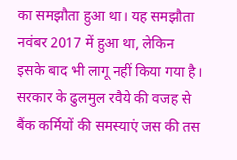का समझौता हुआ था। यह समझौता नवंबर 2017 में हुआ था, लेकिन इसके बाद भी लागू नहीं किया गया है। सरकार के ढुलमुल रवैये की वजह से बैंक कर्मियों की समस्याएं जस की तस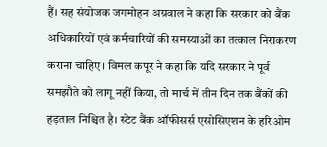हैं। सह संयोजक जगमोहन अग्रवाल ने कहा कि सरकार को बैंक अधिकारियों एवं कर्मचारियों की समस्याओं का तत्काल निराकरण कराना चाहिए। विमल कपूर ने कहा कि यदि सरकार ने पूर्व समझौते को लागू नहीं किया, तो मार्च में तीन दिन तक बैंकों की हड़ताल निश्चित है। स्टेट बैंक ऑफीसर्स एसोसिएशन के हरिओम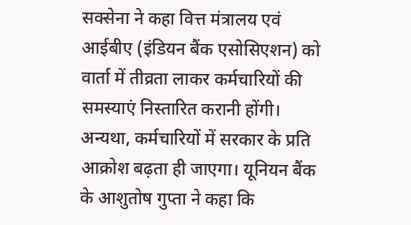सक्सेना ने कहा वित्त मंत्रालय एवं आईबीए (इंडियन बैंक एसोसिएशन) को वार्ता में तीव्रता लाकर कर्मचारियों की समस्याएं निस्तारित करानी होंगी। अन्यथा, कर्मचारियों में सरकार के प्रति आक्रोश बढ़ता ही जाएगा। यूनियन बैंक के आशुतोष गुप्ता ने कहा कि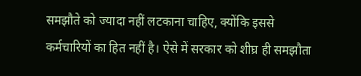समझौते को ज्यादा नहीं लटकाना चाहिए, क्योंकि इससे कर्मचारियों का हित नहीं है। ऐसे में सरकार को शीघ्र ही समझौता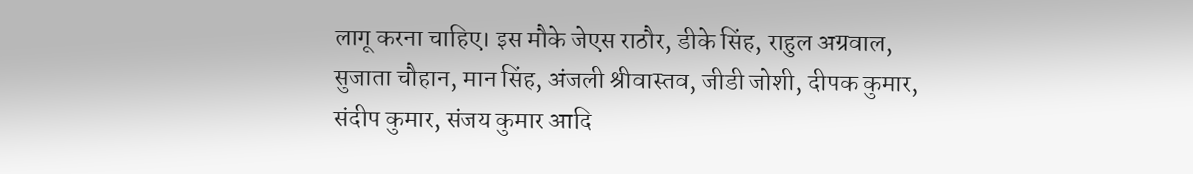लागू करना चाहिए। इस मौके जेएस राठौर, डीके सिंह, राहुल अग्रवाल, सुजाता चौहान, मान सिंह, अंजली श्रीवास्तव, जीडी जोशी, दीपक कुमार, संदीप कुमार, संजय कुमार आदि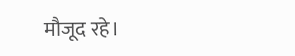मौजूद रहे।